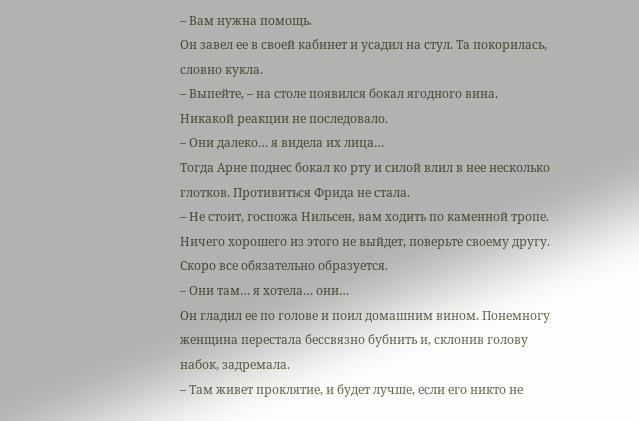– Вам нужна помощь.
Он завел ее в своей кабинет и усадил на стул. Та покорилась, словно кукла.
– Выпейте, – на столе появился бокал ягодного вина.
Никакой реакции не последовало.
– Они далеко… я видела их лица…
Тогда Арне поднес бокал ко рту и силой влил в нее несколько глотков. Противиться Фрида не стала.
– Не стоит, госпожа Нильсен, вам ходить по каменной тропе. Ничего хорошего из этого не выйдет, поверьте своему другу. Скоро все обязательно образуется.
– Они там… я хотела… они…
Он гладил ее по голове и поил домашним вином. Понемногу женщина перестала бессвязно бубнить и, склонив голову набок, задремала.
– Там живет проклятие, и будет лучше, если его никто не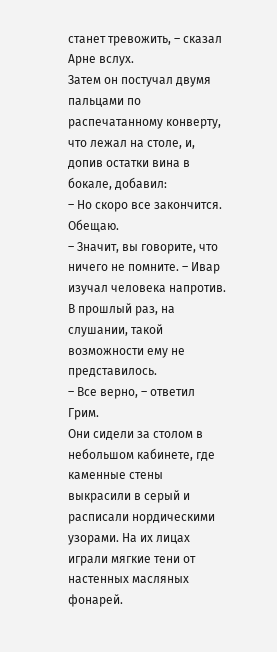станет тревожить, – сказал Арне вслух.
Затем он постучал двумя пальцами по распечатанному конверту, что лежал на столе, и, допив остатки вина в бокале, добавил:
– Но скоро все закончится. Обещаю.
– Значит, вы говорите, что ничего не помните. – Ивар изучал человека напротив.
В прошлый раз, на слушании, такой возможности ему не представилось.
– Все верно, – ответил Грим.
Они сидели за столом в небольшом кабинете, где каменные стены выкрасили в серый и расписали нордическими узорами. На их лицах играли мягкие тени от настенных масляных фонарей.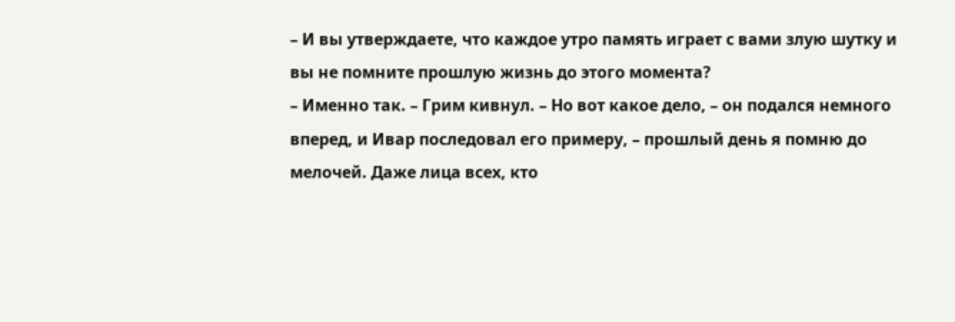– И вы утверждаете, что каждое утро память играет с вами злую шутку и вы не помните прошлую жизнь до этого момента?
– Именно так. – Грим кивнул. – Но вот какое дело, – он подался немного вперед, и Ивар последовал его примеру, – прошлый день я помню до мелочей. Даже лица всех, кто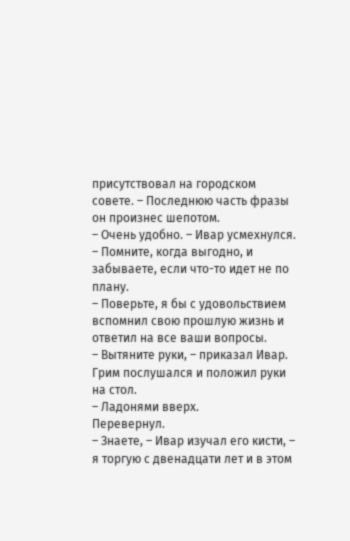присутствовал на городском совете. – Последнюю часть фразы он произнес шепотом.
– Очень удобно. – Ивар усмехнулся. – Помните, когда выгодно, и забываете, если что-то идет не по плану.
– Поверьте, я бы с удовольствием вспомнил свою прошлую жизнь и ответил на все ваши вопросы.
– Вытяните руки, – приказал Ивар.
Грим послушался и положил руки на стол.
– Ладонями вверх.
Перевернул.
– Знаете, – Ивар изучал его кисти, – я торгую с двенадцати лет и в этом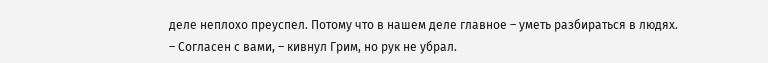деле неплохо преуспел. Потому что в нашем деле главное – уметь разбираться в людях.
– Согласен с вами, – кивнул Грим, но рук не убрал.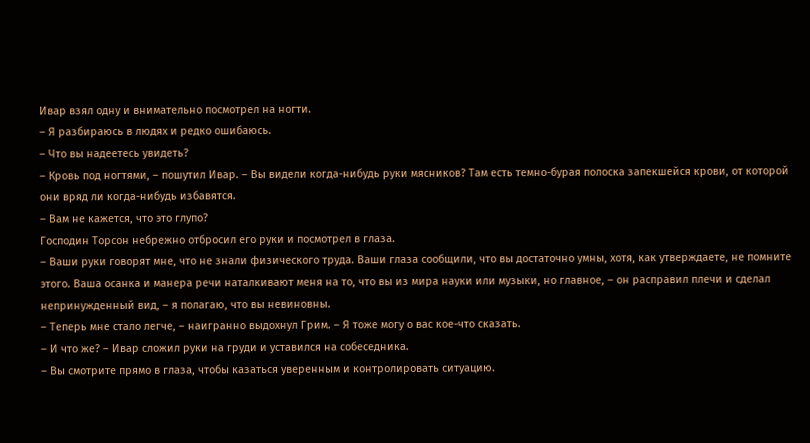Ивар взял одну и внимательно посмотрел на ногти.
– Я разбираюсь в людях и редко ошибаюсь.
– Что вы надеетесь увидеть?
– Кровь под ногтями, – пошутил Ивар. – Вы видели когда-нибудь руки мясников? Там есть темно-бурая полоска запекшейся крови, от которой они вряд ли когда-нибудь избавятся.
– Вам не кажется, что это глупо?
Господин Торсон небрежно отбросил его руки и посмотрел в глаза.
– Ваши руки говорят мне, что не знали физического труда. Ваши глаза сообщили, что вы достаточно умны, хотя, как утверждаете, не помните этого. Ваша осанка и манера речи наталкивают меня на то, что вы из мира науки или музыки, но главное, – он расправил плечи и сделал непринужденный вид, – я полагаю, что вы невиновны.
– Теперь мне стало легче, – наигранно выдохнул Грим. – Я тоже могу о вас кое-что сказать.
– И что же? – Ивар сложил руки на груди и уставился на собеседника.
– Вы смотрите прямо в глаза, чтобы казаться уверенным и контролировать ситуацию.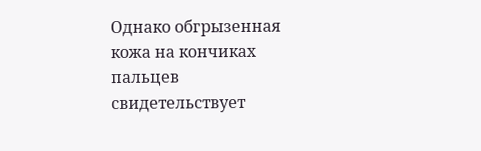Однако обгрызенная кожа на кончиках пальцев свидетельствует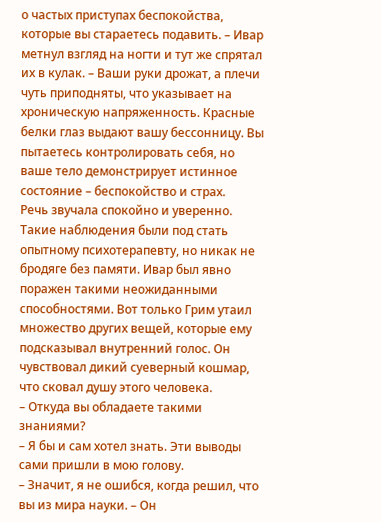о частых приступах беспокойства, которые вы стараетесь подавить. – Ивар метнул взгляд на ногти и тут же спрятал их в кулак. – Ваши руки дрожат, а плечи чуть приподняты, что указывает на хроническую напряженность. Красные белки глаз выдают вашу бессонницу. Вы пытаетесь контролировать себя, но ваше тело демонстрирует истинное состояние – беспокойство и страх.
Речь звучала спокойно и уверенно. Такие наблюдения были под стать опытному психотерапевту, но никак не бродяге без памяти. Ивар был явно поражен такими неожиданными способностями. Вот только Грим утаил множество других вещей, которые ему подсказывал внутренний голос. Он чувствовал дикий суеверный кошмар, что сковал душу этого человека.
– Откуда вы обладаете такими знаниями?
– Я бы и сам хотел знать. Эти выводы сами пришли в мою голову.
– Значит, я не ошибся, когда решил, что вы из мира науки. – Он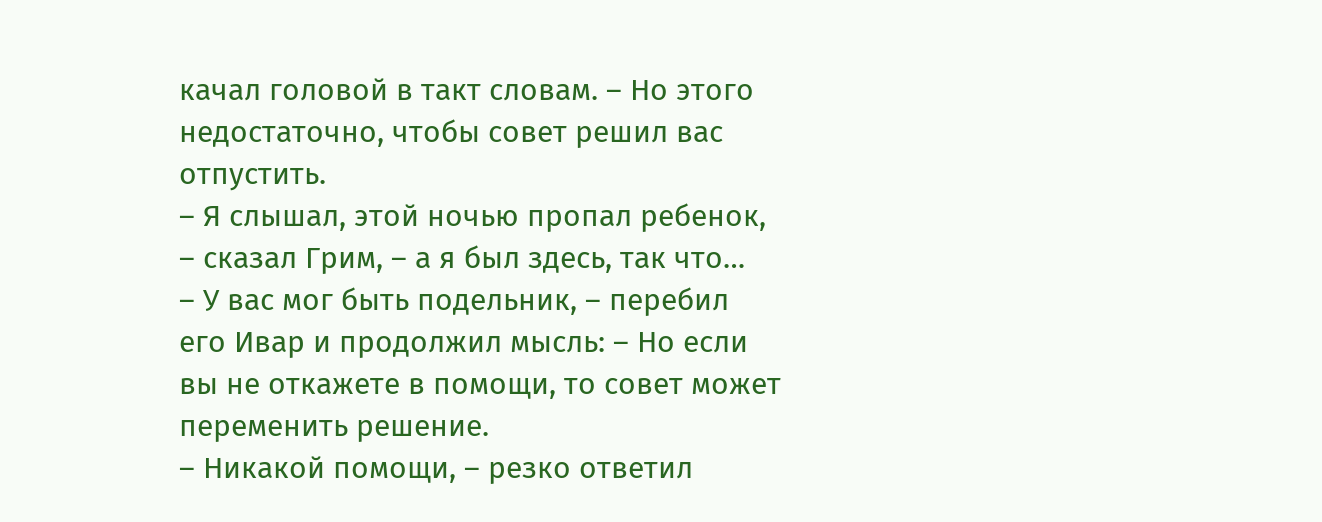качал головой в такт словам. – Но этого недостаточно, чтобы совет решил вас отпустить.
– Я слышал, этой ночью пропал ребенок, – сказал Грим, – а я был здесь, так что…
– У вас мог быть подельник, – перебил его Ивар и продолжил мысль: – Но если вы не откажете в помощи, то совет может переменить решение.
– Никакой помощи, – резко ответил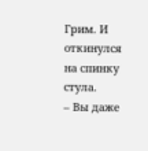Грим. И откинулся на спинку стула.
– Вы даже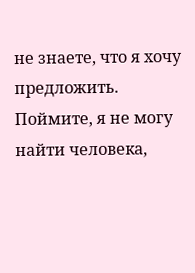не знаете, что я хочу предложить. Поймите, я не могу найти человека,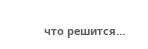что решится…